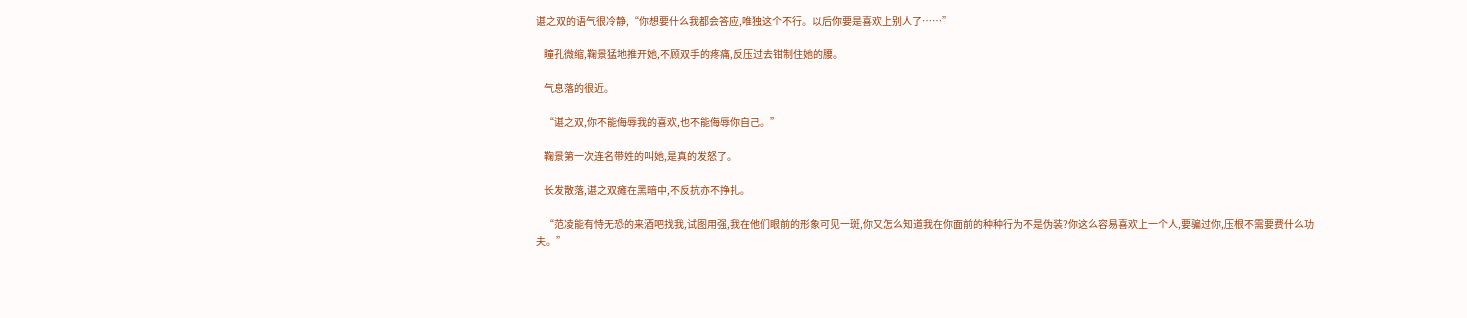谌之双的语气很冷静,“你想要什么我都会答应,唯独这个不行。以后你要是喜欢上别人了……”

    瞳孔微缩,鞠景猛地推开她,不顾双手的疼痛,反压过去钳制住她的腰。

    气息落的很近。

    “谌之双,你不能侮辱我的喜欢,也不能侮辱你自己。”

    鞠景第一次连名带姓的叫她,是真的发怒了。

    长发散落,谌之双瘫在黑暗中,不反抗亦不挣扎。

    “范凌能有恃无恐的来酒吧找我,试图用强,我在他们眼前的形象可见一斑,你又怎么知道我在你面前的种种行为不是伪装?你这么容易喜欢上一个人,要骗过你,压根不需要费什么功夫。”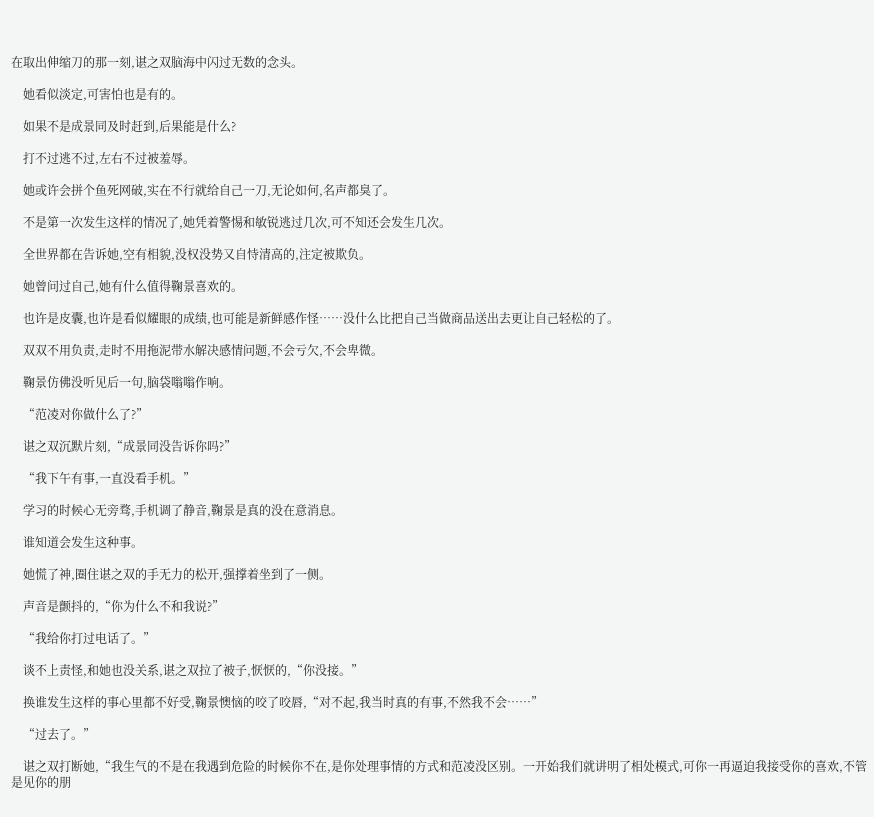在取出伸缩刀的那一刻,谌之双脑海中闪过无数的念头。

    她看似淡定,可害怕也是有的。

    如果不是成景同及时赶到,后果能是什么?

    打不过逃不过,左右不过被羞辱。

    她或许会拼个鱼死网破,实在不行就给自己一刀,无论如何,名声都臭了。

    不是第一次发生这样的情况了,她凭着警惕和敏锐逃过几次,可不知还会发生几次。

    全世界都在告诉她,空有相貌,没权没势又自恃清高的,注定被欺负。

    她曾问过自己,她有什么值得鞠景喜欢的。

    也许是皮囊,也许是看似耀眼的成绩,也可能是新鲜感作怪……没什么比把自己当做商品送出去更让自己轻松的了。

    双双不用负责,走时不用拖泥带水解决感情问题,不会亏欠,不会卑微。

    鞠景仿佛没听见后一句,脑袋嗡嗡作响。

    “范凌对你做什么了?”

    谌之双沉默片刻,“成景同没告诉你吗?”

    “我下午有事,一直没看手机。”

    学习的时候心无旁骛,手机调了静音,鞠景是真的没在意消息。

    谁知道会发生这种事。

    她慌了神,圈住谌之双的手无力的松开,强撑着坐到了一侧。

    声音是颤抖的,“你为什么不和我说?”

    “我给你打过电话了。”

    谈不上责怪,和她也没关系,谌之双拉了被子,恹恹的,“你没接。”

    换谁发生这样的事心里都不好受,鞠景懊恼的咬了咬唇,“对不起,我当时真的有事,不然我不会……”

    “过去了。”

    谌之双打断她,“我生气的不是在我遇到危险的时候你不在,是你处理事情的方式和范凌没区别。一开始我们就讲明了相处模式,可你一再逼迫我接受你的喜欢,不管是见你的朋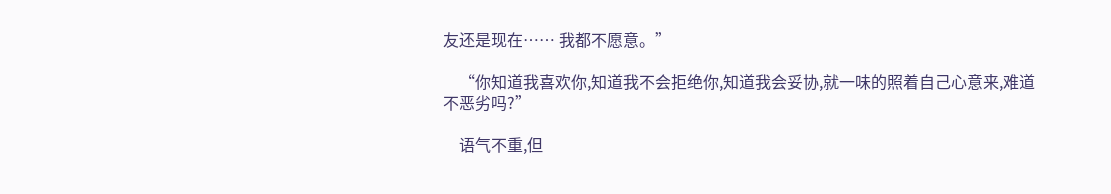友还是现在…… 我都不愿意。”

    “你知道我喜欢你,知道我不会拒绝你,知道我会妥协,就一味的照着自己心意来,难道不恶劣吗?”

    语气不重,但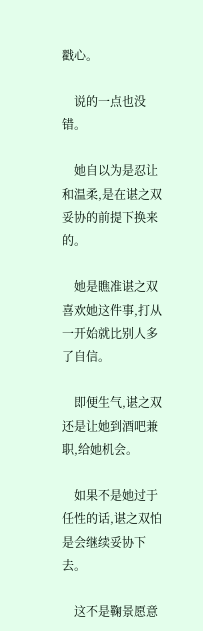戳心。

    说的一点也没错。

    她自以为是忍让和温柔,是在谌之双妥协的前提下换来的。

    她是瞧准谌之双喜欢她这件事,打从一开始就比别人多了自信。

    即便生气,谌之双还是让她到酒吧兼职,给她机会。

    如果不是她过于任性的话,谌之双怕是会继续妥协下去。

    这不是鞠景愿意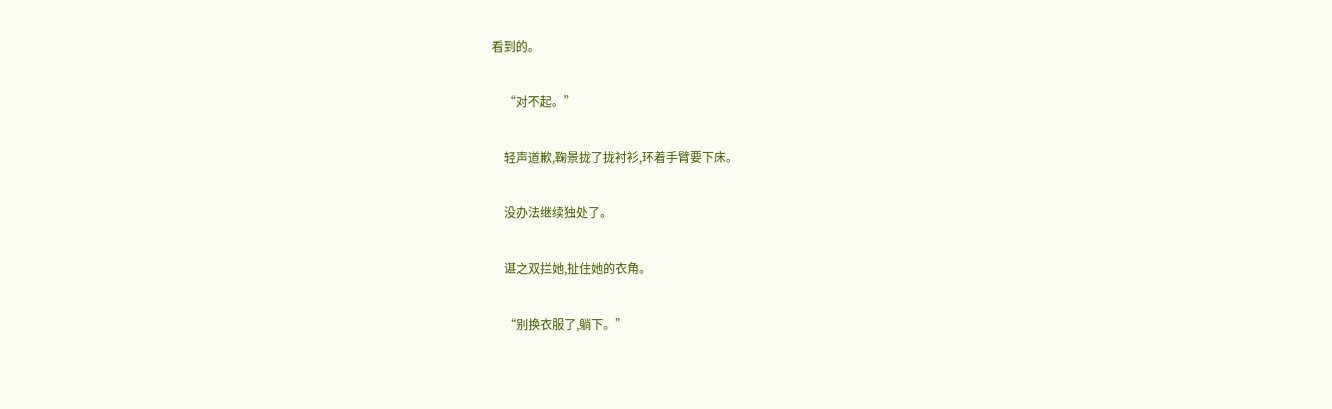看到的。

    “对不起。”

    轻声道歉,鞠景拢了拢衬衫,环着手臂要下床。

    没办法继续独处了。

    谌之双拦她,扯住她的衣角。

    “别换衣服了,躺下。”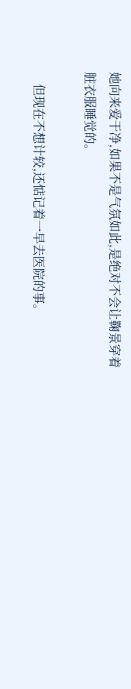她向来爱干净,如果不是气氛如此,是绝对不会让鞠景穿着脏衣服睡觉的。

    但现在不想计较,还惦记着一早去医院的事。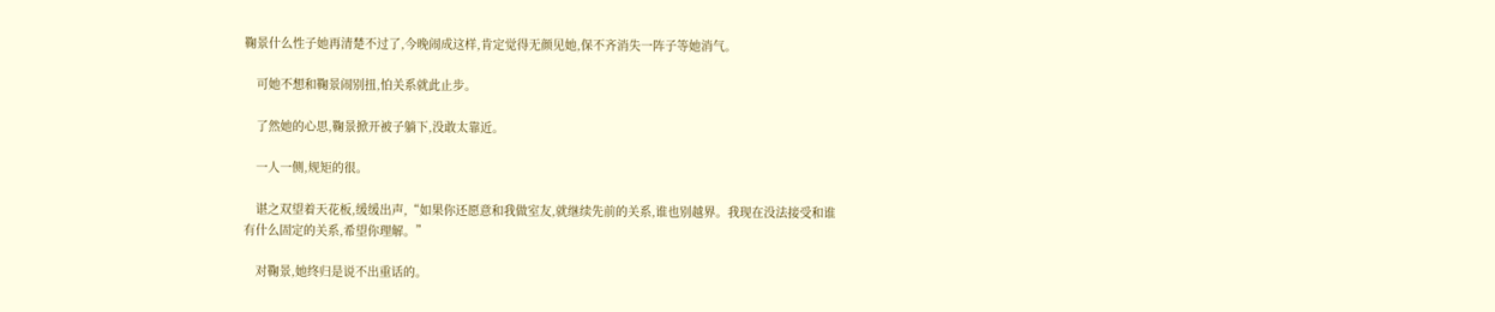鞠景什么性子她再清楚不过了,今晚闹成这样,肯定觉得无颜见她,保不齐消失一阵子等她消气。

    可她不想和鞠景闹别扭,怕关系就此止步。

    了然她的心思,鞠景掀开被子躺下,没敢太靠近。

    一人一侧,规矩的很。

    谌之双望着天花板,缓缓出声,“如果你还愿意和我做室友,就继续先前的关系,谁也别越界。我现在没法接受和谁有什么固定的关系,希望你理解。”

    对鞠景,她终归是说不出重话的。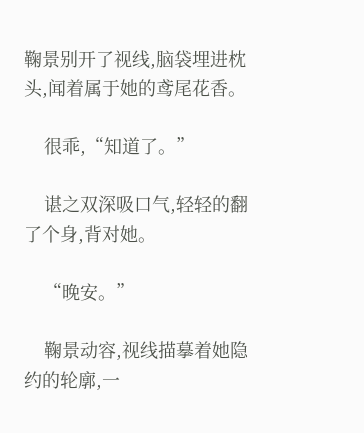鞠景别开了视线,脑袋埋进枕头,闻着属于她的鸢尾花香。

    很乖,“知道了。”

    谌之双深吸口气,轻轻的翻了个身,背对她。

    “晚安。”

    鞠景动容,视线描摹着她隐约的轮廓,一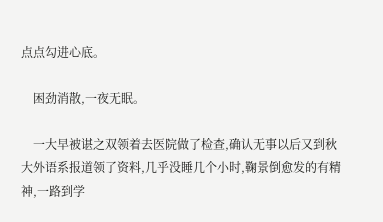点点勾进心底。

    困劲消散,一夜无眠。

    一大早被谌之双领着去医院做了检查,确认无事以后又到秋大外语系报道领了资料,几乎没睡几个小时,鞠景倒愈发的有精神,一路到学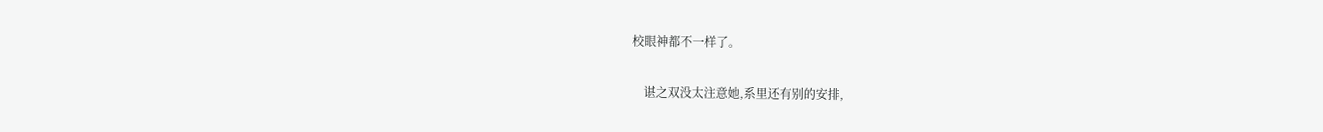校眼神都不一样了。

    谌之双没太注意她,系里还有别的安排,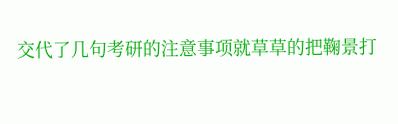交代了几句考研的注意事项就草草的把鞠景打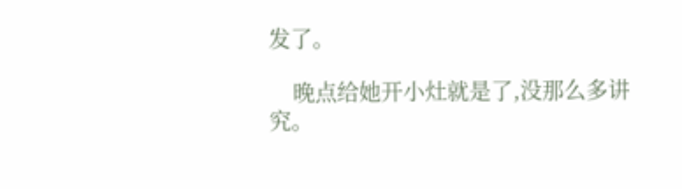发了。

    晚点给她开小灶就是了,没那么多讲究。